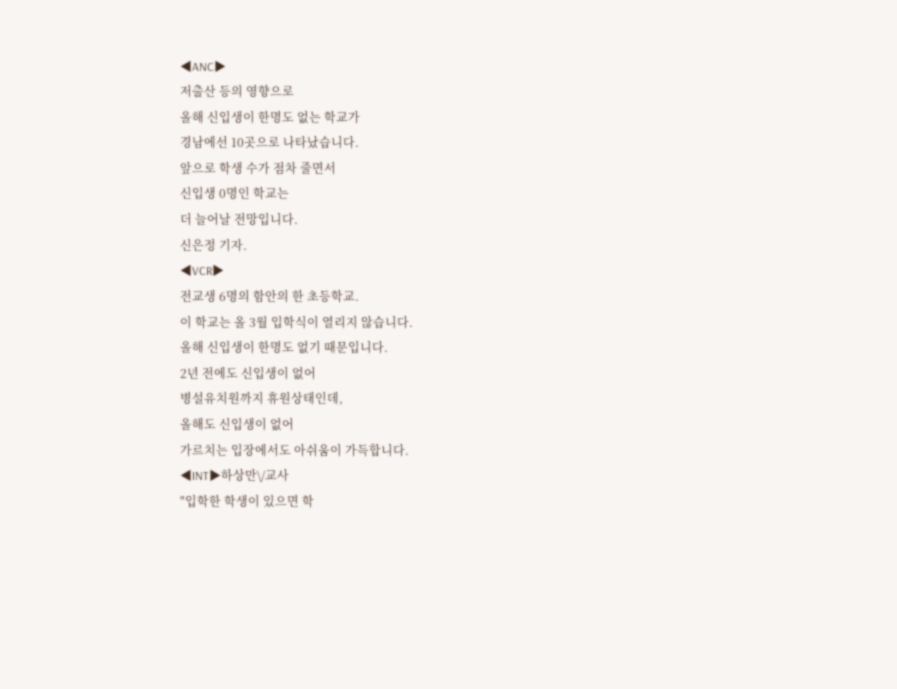◀ANC▶
저출산 등의 영향으로
올해 신입생이 한명도 없는 학교가
경남에선 10곳으로 나타났습니다.
앞으로 학생 수가 점차 줄면서
신입생 0명인 학교는
더 늘어날 전망입니다.
신은정 기자.
◀VCR▶
전교생 6명의 함안의 한 초등학교.
이 학교는 올 3월 입학식이 열리지 않습니다.
올해 신입생이 한명도 없기 때문입니다.
2년 전에도 신입생이 없어
병설유치원까지 휴원상태인데,
올해도 신입생이 없어
가르치는 입장에서도 아쉬움이 가득합니다.
◀INT▶하상만\/교사
"입학한 학생이 있으면 학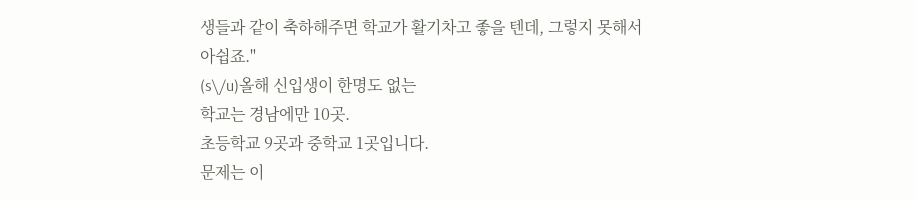생들과 같이 축하해주면 학교가 활기차고 좋을 텐데, 그렇지 못해서 아쉽죠."
(s\/u)올해 신입생이 한명도 없는
학교는 경남에만 10곳.
초등학교 9곳과 중학교 1곳입니다.
문제는 이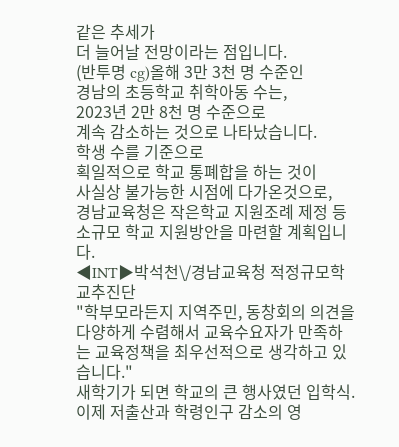같은 추세가
더 늘어날 전망이라는 점입니다.
(반투명 cg)올해 3만 3천 명 수준인
경남의 초등학교 취학아동 수는,
2023년 2만 8천 명 수준으로
계속 감소하는 것으로 나타났습니다.
학생 수를 기준으로
획일적으로 학교 통폐합을 하는 것이
사실상 불가능한 시점에 다가온것으로,
경남교육청은 작은학교 지원조례 제정 등
소규모 학교 지원방안을 마련할 계획입니다.
◀INT▶박석천\/경남교육청 적정규모학교추진단
"학부모라든지 지역주민, 동창회의 의견을 다양하게 수렴해서 교육수요자가 만족하는 교육정책을 최우선적으로 생각하고 있습니다."
새학기가 되면 학교의 큰 행사였던 입학식.
이제 저출산과 학령인구 감소의 영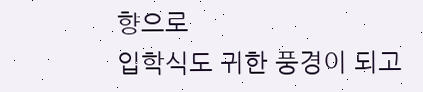향으로
입학식도 귀한 풍경이 되고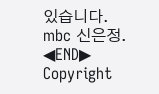있습니다.
mbc 신은정.
◀END▶
Copyright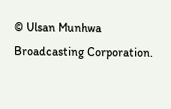© Ulsan Munhwa Broadcasting Corporation.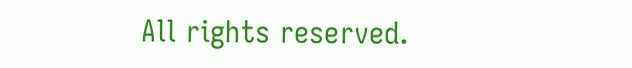All rights reserved.